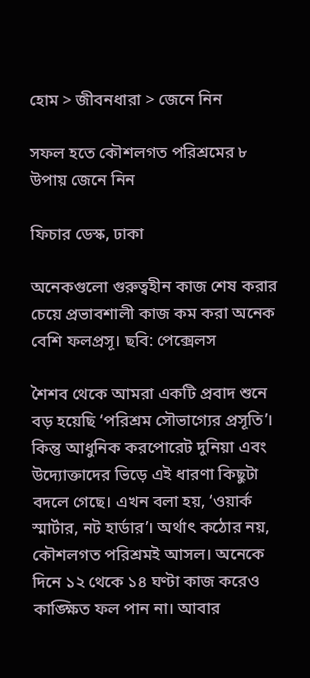হোম > জীবনধারা > জেনে নিন

সফল হতে কৌশলগত পরিশ্রমের ৮ উপায় জেনে নিন

ফিচার ডেস্ক, ঢাকা

অনেকগুলো গুরুত্বহীন কাজ শেষ করার চেয়ে প্রভাবশালী কাজ কম করা অনেক বেশি ফলপ্রসূ। ছবি: পেক্সেলস

শৈশব থেকে আমরা একটি প্রবাদ শুনে বড় হয়েছি ‘পরিশ্রম সৌভাগ্যের প্রসূতি’। কিন্তু আধুনিক করপোরেট দুনিয়া এবং উদ্যোক্তাদের ভিড়ে এই ধারণা কিছুটা বদলে গেছে। এখন বলা হয়, ‘ওয়ার্ক স্মার্টার, নট হার্ডার’। অর্থাৎ কঠোর নয়, কৌশলগত পরিশ্রমই আসল। অনেকে দিনে ১২ থেকে ১৪ ঘণ্টা কাজ করেও কাঙ্ক্ষিত ফল পান না। আবার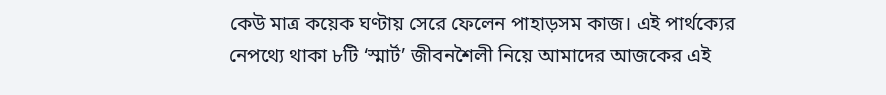কেউ মাত্র কয়েক ঘণ্টায় সেরে ফেলেন পাহাড়সম কাজ। এই পার্থক্যের নেপথ্যে থাকা ৮টি ‘স্মার্ট’ জীবনশৈলী নিয়ে আমাদের আজকের এই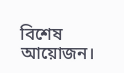বিশেষ আয়োজন।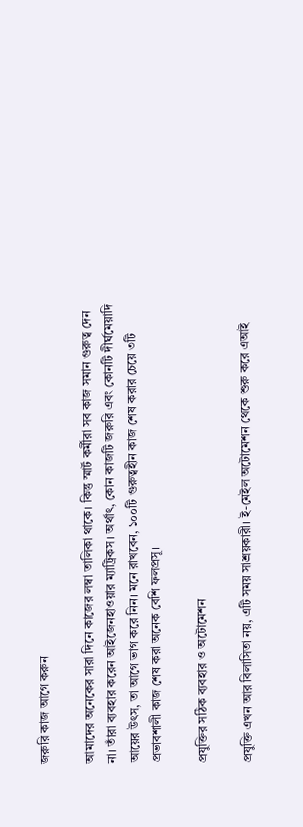জরুরি কাজ আগে করুন

আমাদের অনেকের সারা দিনে কাজের লম্বা তালিকা থাকে। কিন্তু স্মার্ট কর্মীরা সব কাজ সমান গুরুত্ব দেন না। তাঁরা ব্যবহার করেন আইজেনহাওয়ার ম্যাট্রিকস। অর্থাৎ, কোন কাজটি জরুরি এবং কোনটি দীর্ঘমেয়াদি আয়ের উৎস, তা আগে ভাগ করে নিন। মনে রাখবেন, ১০০টি গুরুত্বহীন কাজ শেষ করার চেয়ে ৩টি প্রভাবশালী কাজ শেষ করা অনেক বেশি ফলপ্রসূ।

প্রযুক্তির সঠিক ব্যবহার ও অটোমেশন

প্রযুক্তি এখন আর বিলাসিতা নয়, এটি সময় সাশ্রয়কারী। ই-মেইল অটোমেশন থেকে শুরু করে এআই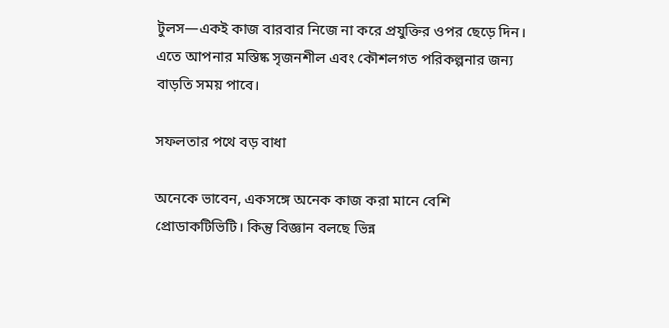টুলস—একই কাজ বারবার নিজে না করে প্রযুক্তির ওপর ছেড়ে দিন। এতে আপনার মস্তিষ্ক সৃজনশীল এবং কৌশলগত পরিকল্পনার জন্য বাড়তি সময় পাবে।

সফলতার পথে বড় বাধা

অনেকে ভাবেন, একসঙ্গে অনেক কাজ করা মানে বেশি প্রোডাকটিভিটি। কিন্তু বিজ্ঞান বলছে ভিন্ন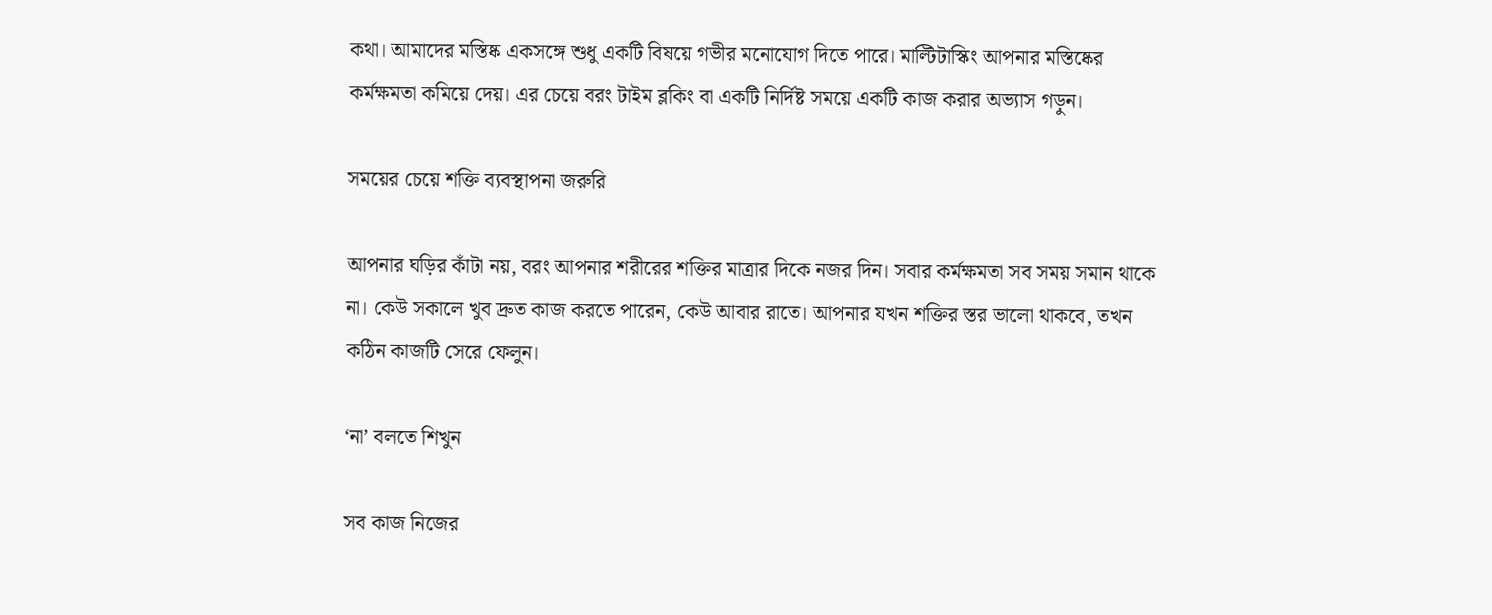কথা। আমাদের মস্তিষ্ক একসঙ্গে শুধু একটি বিষয়ে গভীর মনোযোগ দিতে পারে। মাল্টিটাস্কিং আপনার মস্তিষ্কের কর্মক্ষমতা কমিয়ে দেয়। এর চেয়ে বরং টাইম ব্লকিং বা একটি নির্দিষ্ট সময়ে একটি কাজ করার অভ্যাস গড়ুন।

সময়ের চেয়ে শক্তি ব্যবস্থাপনা জরুরি

আপনার ঘড়ির কাঁটা নয়, বরং আপনার শরীরের শক্তির মাত্রার দিকে নজর দিন। সবার কর্মক্ষমতা সব সময় সমান থাকে না। কেউ সকালে খুব দ্রুত কাজ করতে পারেন, কেউ আবার রাতে। আপনার যখন শক্তির স্তর ভালো থাকবে, তখন কঠিন কাজটি সেরে ফেলুন।

‘না’ বলতে শিখুন

সব কাজ নিজের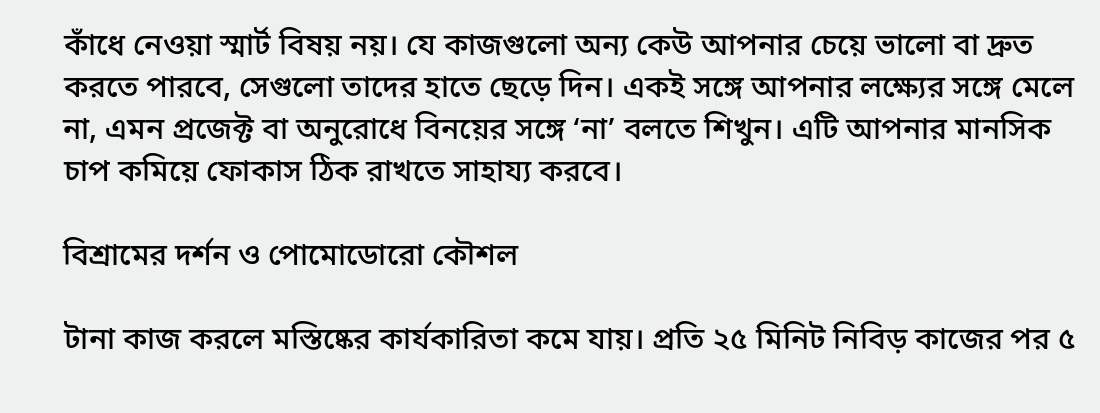কাঁধে নেওয়া স্মার্ট বিষয় নয়। যে কাজগুলো অন্য কেউ আপনার চেয়ে ভালো বা দ্রুত করতে পারবে, সেগুলো তাদের হাতে ছেড়ে দিন। একই সঙ্গে আপনার লক্ষ্যের সঙ্গে মেলে না, এমন প্রজেক্ট বা অনুরোধে বিনয়ের সঙ্গে ‘না’ বলতে শিখুন। এটি আপনার মানসিক চাপ কমিয়ে ফোকাস ঠিক রাখতে সাহায্য করবে।

বিশ্রামের দর্শন ও পোমোডোরো কৌশল

টানা কাজ করলে মস্তিষ্কের কার্যকারিতা কমে যায়। প্রতি ২৫ মিনিট নিবিড় কাজের পর ৫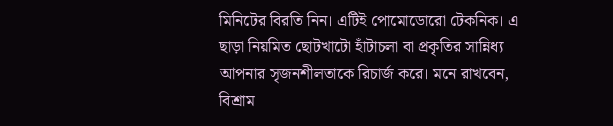মিনিটের বিরতি নিন। এটিই পোমোডোরো টেকনিক। এ ছাড়া নিয়মিত ছোটখাটো হাঁটাচলা বা প্রকৃতির সান্নিধ্য আপনার সৃজনশীলতাকে রিচার্জ করে। মনে রাখবেন, বিশ্রাম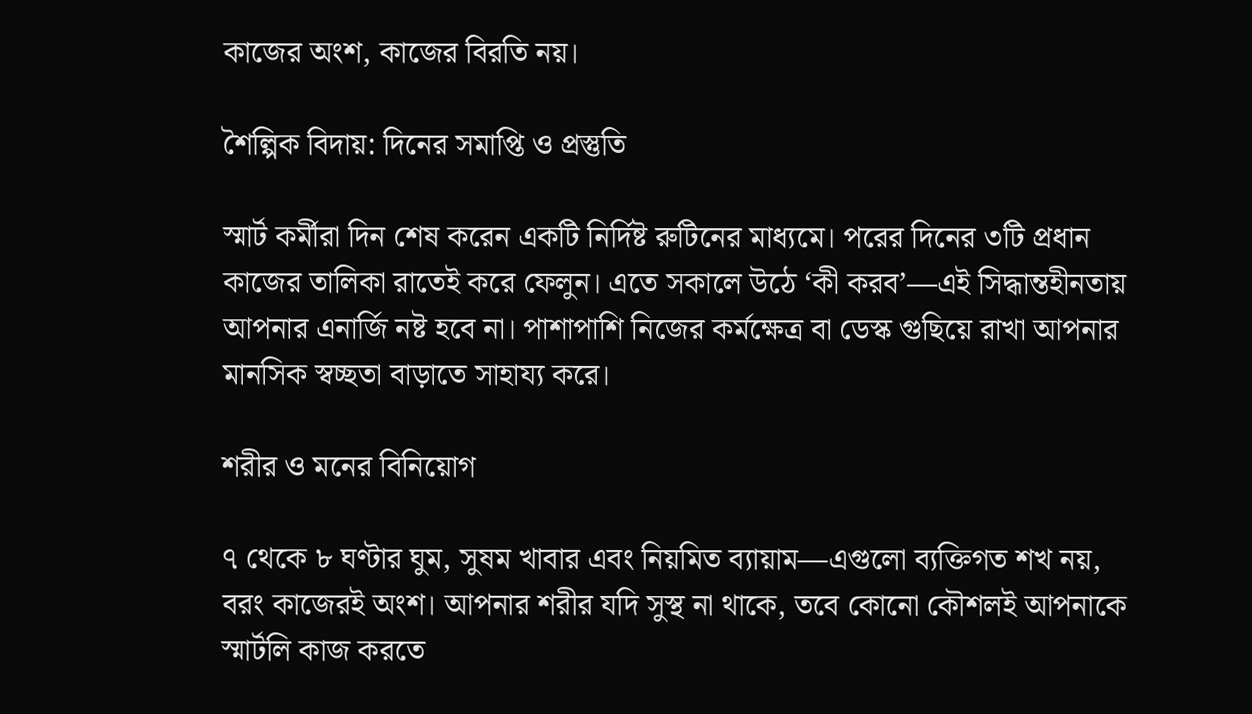কাজের অংশ, কাজের বিরতি নয়।

শৈল্পিক বিদায়: দিনের সমাপ্তি ও প্রস্তুতি

স্মার্ট কর্মীরা দিন শেষ করেন একটি নির্দিষ্ট রুটিনের মাধ্যমে। পরের দিনের ৩টি প্রধান কাজের তালিকা রাতেই করে ফেলুন। এতে সকালে উঠে ‘কী করব’—এই সিদ্ধান্তহীনতায় আপনার এনার্জি নষ্ট হবে না। পাশাপাশি নিজের কর্মক্ষেত্র বা ডেস্ক গুছিয়ে রাখা আপনার মানসিক স্বচ্ছতা বাড়াতে সাহায্য করে।

শরীর ও মনের বিনিয়োগ

৭ থেকে ৮ ঘণ্টার ঘুম, সুষম খাবার এবং নিয়মিত ব্যায়াম—এগুলো ব্যক্তিগত শখ নয়, বরং কাজেরই অংশ। আপনার শরীর যদি সুস্থ না থাকে, তবে কোনো কৌশলই আপনাকে স্মার্টলি কাজ করতে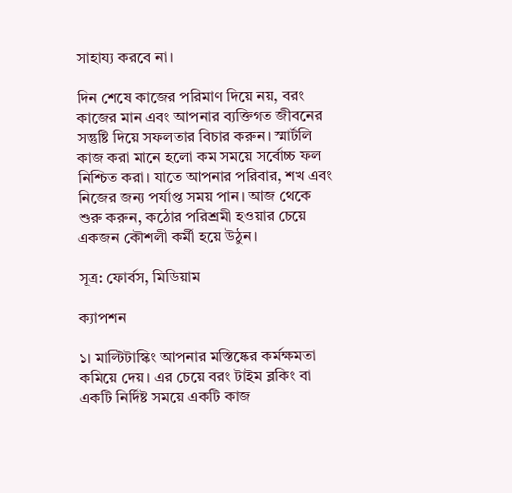সাহায্য করবে না।

দিন শেষে কাজের পরিমাণ দিয়ে নয়, বরং কাজের মান এবং আপনার ব্যক্তিগত জীবনের সন্তুষ্টি দিয়ে সফলতার বিচার করুন। স্মার্টলি কাজ করা মানে হলো কম সময়ে সর্বোচ্চ ফল নিশ্চিত করা। যাতে আপনার পরিবার, শখ এবং নিজের জন্য পর্যাপ্ত সময় পান। আজ থেকে শুরু করুন, কঠোর পরিশ্রমী হওয়ার চেয়ে একজন কৌশলী কর্মী হয়ে উঠুন।

সূত্র: ফোর্বস, মিডিয়াম

ক্যাপশন

১। মাল্টিটাস্কিং আপনার মস্তিষ্কের কর্মক্ষমতা কমিয়ে দেয়। এর চেয়ে বরং টাইম ব্লকিং বা একটি নির্দিষ্ট সময়ে একটি কাজ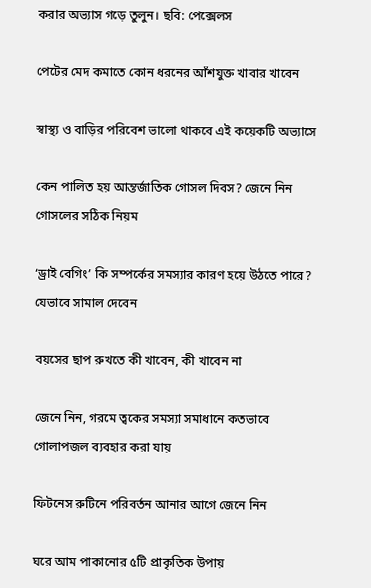করার অভ্যাস গড়ে তুলুন। ছবি: পেক্সেলস

পেটের মেদ কমাতে কোন ধরনের আঁশযুক্ত খাবার খাবেন

স্বাস্থ্য ও বাড়ির পরিবেশ ভালো থাকবে এই কয়েকটি অভ্যাসে

কেন পালিত হয় আন্তর্জাতিক গোসল দিবস? জেনে নিন গোসলের সঠিক নিয়ম

‘ড্রাই বেগিং’ কি সম্পর্কের সমস্যার কারণ হয়ে উঠতে পারে? যেভাবে সামাল দেবেন

বয়সের ছাপ রুখতে কী খাবেন, কী খাবেন না

জেনে নিন, গরমে ত্বকের সমস্যা সমাধানে কতভাবে গোলাপজল ব্যবহার করা যায়

ফিটনেস রুটিনে পরিবর্তন আনার আগে জেনে নিন

ঘরে আম পাকানোর ৫টি প্রাকৃতিক উপায়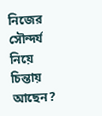নিজের সৌন্দর্য নিয়ে চিন্তায় আছেন?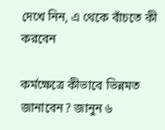দেখে নিন, এ থেকে বাঁচতে কী করবেন

কর্মক্ষেত্রে কীভাবে ভিন্নমত জানাবেন? জানুন ৬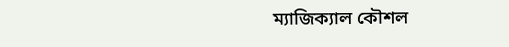ম্যাজিক্যাল কৌশল